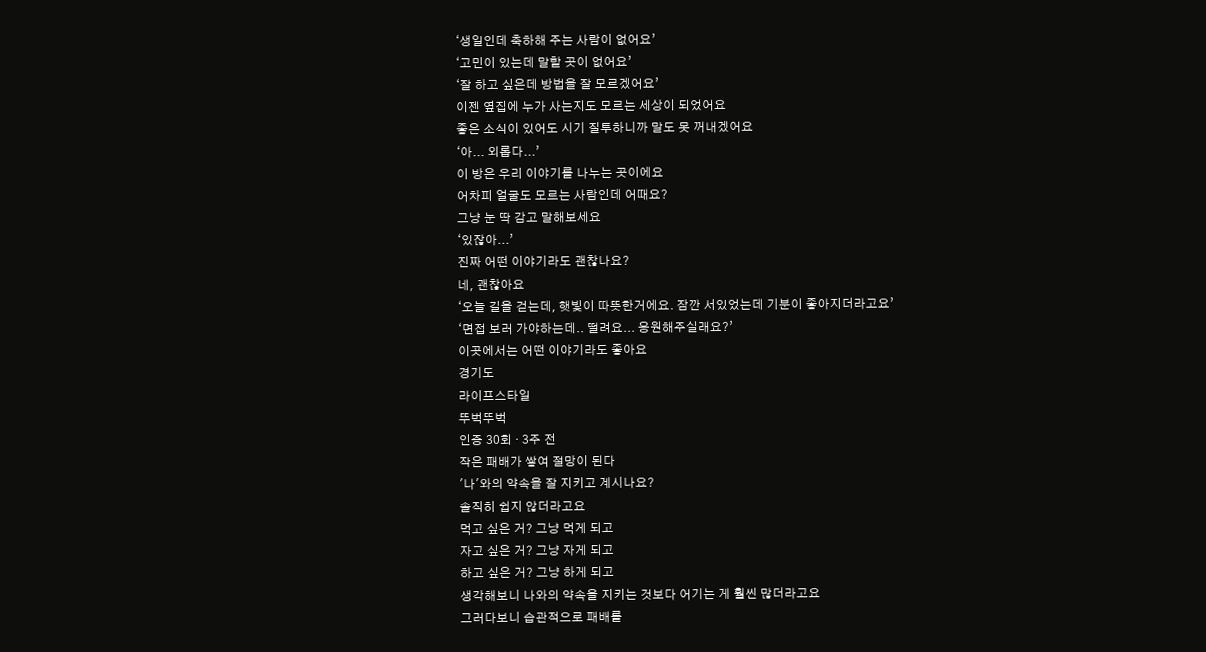‘생일인데 축하해 주는 사람이 없어요’
‘고민이 있는데 말할 곳이 없어요’
‘잘 하고 싶은데 방법을 잘 모르겠어요’
이젠 옆집에 누가 사는지도 모르는 세상이 되었어요
좋은 소식이 있어도 시기 질투하니까 말도 못 꺼내겠어요
‘아... 외롭다...’
이 방은 우리 이야기를 나누는 곳이에요
어차피 얼굴도 모르는 사람인데 어때요?
그냥 눈 딱 감고 말해보세요
‘있잖아...’
진짜 어떤 이야기라도 괜찮나요?
네, 괜찮아요
‘오늘 길을 걷는데, 햇빛이 따뜻한거에요. 잠깐 서있었는데 기분이 좋아지더라고요’
‘면접 보러 가야하는데.. 떨려요... 응원해주실래요?’
이곳에서는 어떤 이야기라도 좋아요
경기도
라이프스타일
뚜벅뚜벅
인증 30회 · 3주 전
작은 패배가 쌓여 절망이 된다
'나'와의 약속을 잘 지키고 계시나요?
솔직히 쉽지 않더라고요
먹고 싶은 거? 그냥 먹게 되고
자고 싶은 거? 그냥 자게 되고
하고 싶은 거? 그냥 하게 되고
생각해보니 나와의 약속을 지키는 것보다 어기는 게 훨씬 많더라고요
그러다보니 습관적으로 패배를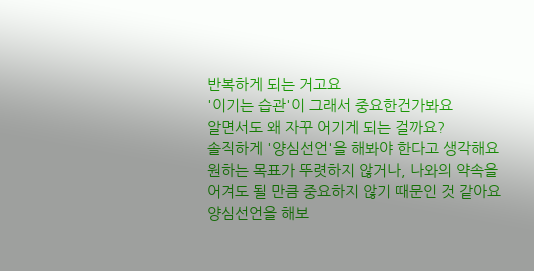반복하게 되는 거고요
'이기는 습관'이 그래서 중요한건가봐요
알면서도 왜 자꾸 어기게 되는 걸까요?
솔직하게 '양심선언'을 해봐야 한다고 생각해요
원하는 목표가 뚜렷하지 않거나, 나와의 약속을 어겨도 될 만큼 중요하지 않기 때문인 것 같아요
양심선언을 해보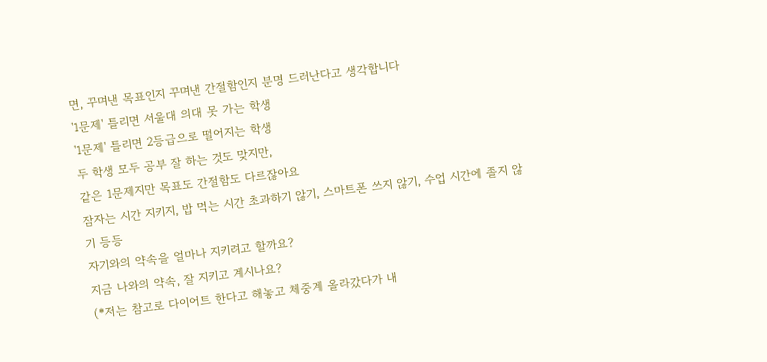면, 꾸며낸 목표인지 꾸며낸 간절함인지 분명 드러난다고 생각합니다
'1문제' 틀리면 서울대 의대 못 가는 학생
'1문제' 틀리면 2등급으로 떨어지는 학생
두 학생 모두 공부 잘 하는 것도 맞지만,
같은 1문제지만 목표도 간절함도 다르잖아요
잠자는 시간 지키지, 밥 먹는 시간 초과하기 않기, 스마트폰 쓰지 않기, 수업 시간에 졸지 않기 등등
자기와의 약속을 얼마나 지키려고 할까요?
지금 나와의 약속, 잘 지키고 계시나요?
(*저는 참고로 다이어트 한다고 해놓고 체중계 올라갔다가 내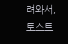려와서, 토스트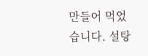만들어 먹었습니다. 설탕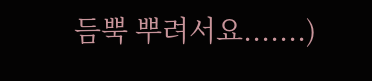듬뿍 뿌려서요.......)